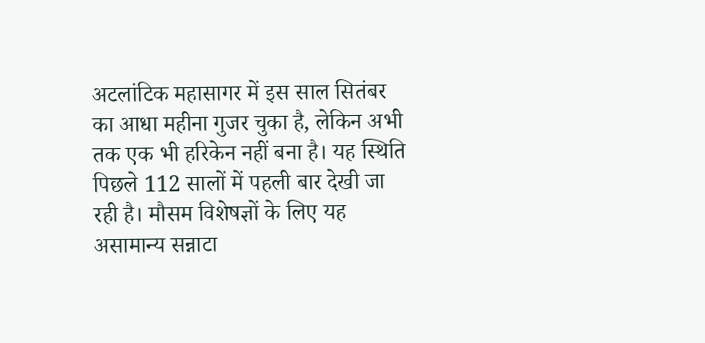अटलांटिक महासागर में इस साल सितंबर का आधा महीना गुजर चुका है, लेकिन अभी तक एक भी हरिकेन नहीं बना है। यह स्थिति पिछले 112 सालों में पहली बार देखी जा रही है। मौसम विशेषज्ञों के लिए यह असामान्य सन्नाटा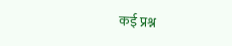कई प्रश्न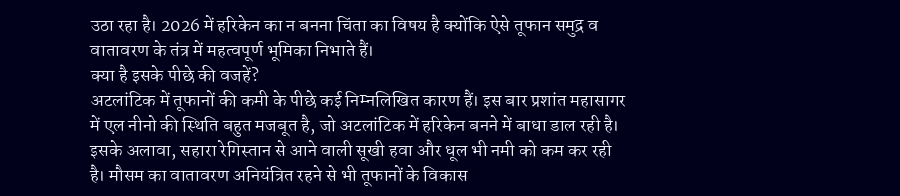उठा रहा है। 2026 में हरिकेन का न बनना चिंता का विषय है क्योंकि ऐसे तूफान समुद्र व वातावरण के तंत्र में महत्वपूर्ण भूमिका निभाते हैं।
क्या है इसके पीछे की वजहें?
अटलांटिक में तूफानों की कमी के पीछे कई निम्नलिखित कारण हैं। इस बार प्रशांत महासागर में एल नीनो की स्थिति बहुत मजबूत है, जो अटलांटिक में हरिकेन बनने में बाधा डाल रही है। इसके अलावा, सहारा रेगिस्तान से आने वाली सूखी हवा और धूल भी नमी को कम कर रही है। मौसम का वातावरण अनियंत्रित रहने से भी तूफानों के विकास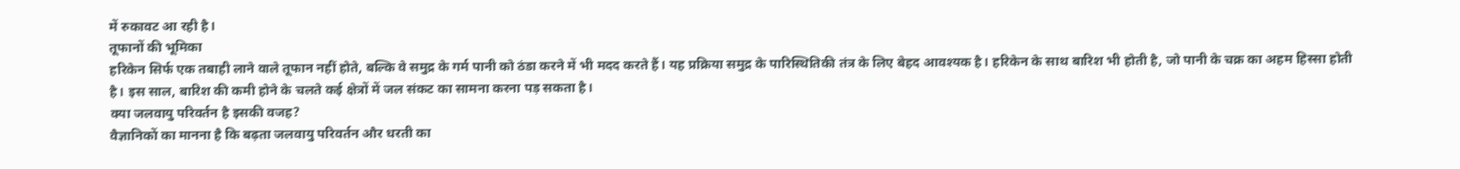में रुकावट आ रही है।
तूफानों की भूमिका
हरिकेन सिर्फ एक तबाही लाने वाले तूफान नहीं होते, बल्कि वे समुद्र के गर्म पानी को ठंडा करने में भी मदद करते हैं। यह प्रक्रिया समुद्र के पारिस्थितिकी तंत्र के लिए बेहद आवश्यक है। हरिकेन के साथ बारिश भी होती है, जो पानी के चक्र का अहम हिस्सा होती है। इस साल, बारिश की कमी होने के चलते कई क्षेत्रों में जल संकट का सामना करना पड़ सकता है।
क्या जलवायु परिवर्तन है इसकी वजह?
वैज्ञानिकों का मानना है कि बढ़ता जलवायु परिवर्तन और धरती का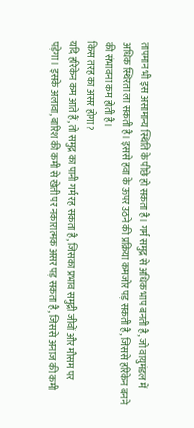तापमान भी इस असामान्य स्थिति के पीछे हो सकता है। गर्म समुद्र से अधिक भाप बनती है, जो वायुमंडल में अधिक स्थिरता ला सकती है। इससे हवा के ऊपर उठने की प्रक्रिया कमजोर पड़ सकती है, जिससे हरिकेन बनने की संभावना कम होती है।
किस तरह का असर होगा?
यदि हरिकेन कम आते हैं, तो समुद्र का पानी गर्म रह सकता है, जिसका प्रभाव समुद्री जीवों और मौसम पर पड़ेगा। इसके अलावा, बारिश की कमी से खेती पर नकारात्मक असर पड़ सकता है, जिससे अनाज की कमी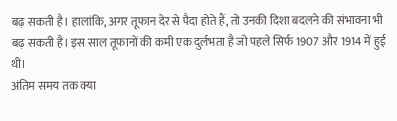बढ़ सकती है। हालांकि, अगर तूफान देर से पैदा होते हैं, तो उनकी दिशा बदलने की संभावना भी बढ़ सकती है। इस साल तूफानों की कमी एक दुर्लभता है जो पहले सिर्फ 1907 और 1914 में हुई थी।
अंतिम समय तक क्या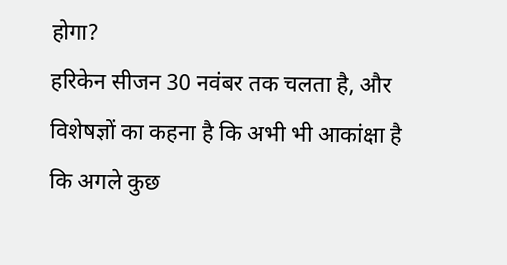होगा?
हरिकेन सीजन 30 नवंबर तक चलता है, और विशेषज्ञों का कहना है कि अभी भी आकांक्षा है कि अगले कुछ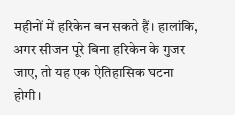महीनों में हरिकेन बन सकते हैं। हालांकि, अगर सीजन पूरे बिना हरिकेन के गुजर जाए, तो यह एक ऐतिहासिक घटना होगी।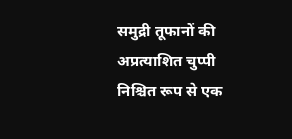समुद्री तूफानों की अप्रत्याशित चुप्पी निश्चित रूप से एक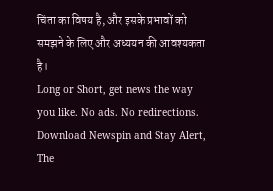चिंता का विषय है, और इसके प्रभावों को समझने के लिए और अध्ययन की आवश्यकता है।
Long or Short, get news the way you like. No ads. No redirections. Download Newspin and Stay Alert, The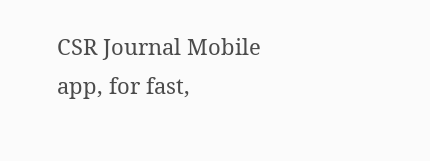CSR Journal Mobile app, for fast,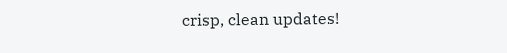crisp, clean updates!